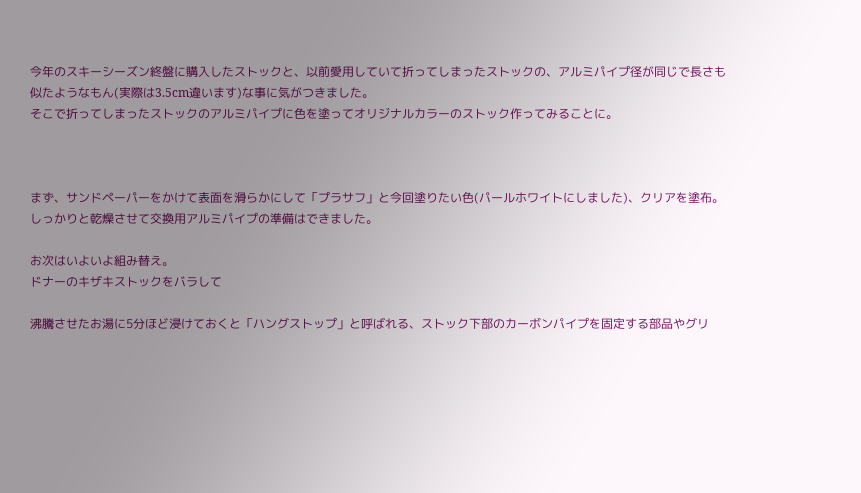今年のスキーシーズン終盤に購入したストックと、以前愛用していて折ってしまったストックの、アルミパイプ径が同じで長さも似たようなもん(実際は3.5cm違います)な事に気がつきました。
そこで折ってしまったストックのアルミパイプに色を塗ってオリジナルカラーのストック作ってみることに。



まず、サンドペーパーをかけて表面を滑らかにして「プラサフ」と今回塗りたい色(パールホワイトにしました)、クリアを塗布。
しっかりと乾燥させて交換用アルミパイプの準備はできました。

お次はいよいよ組み替え。
ドナーのキザキストックをバラして

沸騰させたお湯に5分ほど浸けておくと「ハングストップ」と呼ばれる、ストック下部のカーボンパイプを固定する部品やグリ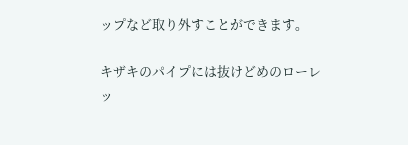ップなど取り外すことができます。

キザキのパイプには抜けどめのローレッ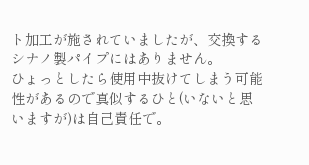ト加工が施されていましたが、交換するシナノ製パイプにはありません。
ひょっとしたら使用中抜けてしまう可能性があるので真似するひと(いないと思いますが)は自己責任で。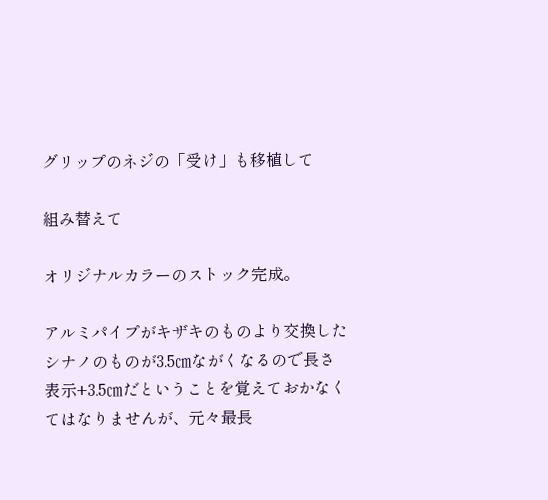グリップのネジの「受け」も移植して

組み替えて

オリジナルカラーのストック完成。

アルミパイプがキザキのものより交換したシナノのものが3.5㎝ながくなるので長さ表示+3.5㎝だということを覚えておかなくてはなりませんが、元々最長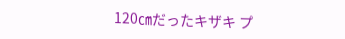120㎝だったキザキ プ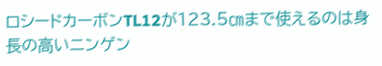ロシードカーボンTL12が123.5㎝まで使えるのは身長の高いニンゲン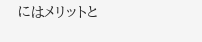にはメリットと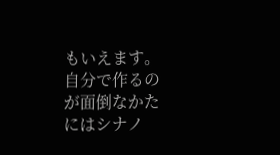もいえます。
自分で作るのが面倒なかたにはシナノ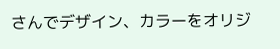さんでデザイン、カラーをオリジ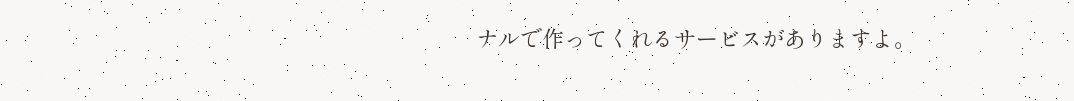ナルで作ってくれるサービスがありますよ。